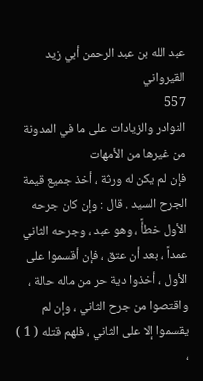عبد الله بن عبد الرحمن أبي زيد القيرواني
557
النوادر والزيادات على ما في المدونة من غيرها من الأمهات
فإن لم يكن له ورثة ، أخذ جميع قيمة الجرح السيد . قال : وإن كان جرحه الأول خطأً ، وهو عبد ، وجرحه الثاني عمداً ، بعد أن عتق ، فإن أقسموا على الأول ، أخذوا دية حر من ماله حالة ، واقتصوا من جرح الثاني ، وإن لم يقسموا إلا على الثاني ، فلهم قتله ( 1 ) ،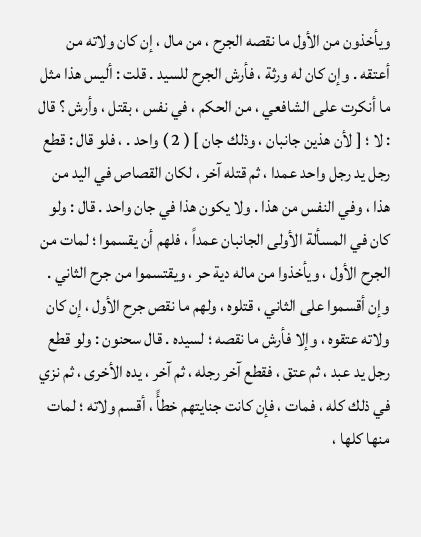ويأخذون من الأول ما نقصه الجرح ، من مال ، إن كان ولاته من أعتقه . وإن كان له ورثة ، فأرش الجرح للسيد . قلت : أليس هذا مثل ما أنكرت على الشافعي ، من الحكم ، في نفس ، بقتل ، وأرش ؟ قال : لا ؛ [ لأن هذين جانبان ، وذلك جان ] ( 2 ) واحد . ، فلو قال : قطع رجل يد رجل واحد عمدا ، ثم قتله آخر ، لكان القصاص في اليد من هذا ، وفي النفس من هذا . ولا يكون هذا في جان واحد . قال : ولو كان في المسألة الأولى الجانبان عمداً ، فلهم أن يقسموا ؛ لمات من الجرح الأول ، ويأخذوا من ماله دية حر ، ويقتسموا من جرح الثاني . وإن أقسموا على الثاني ، قتلوه ، ولهم ما نقص جرح الأول ، إن كان ولاته عتقوه ، وإلا فأرش ما نقصه ؛ لسيده . قال سحنون : ولو قطع رجل يد عبد ، ثم عتق ، فقطع آخر رجله ، ثم آخر ، يده الأخرى ، ثم نزي في ذلك كله ، فمات ، فإن كانت جنايتهم خطأً ، أقسم ولاته ؛ لمات منها كلها ،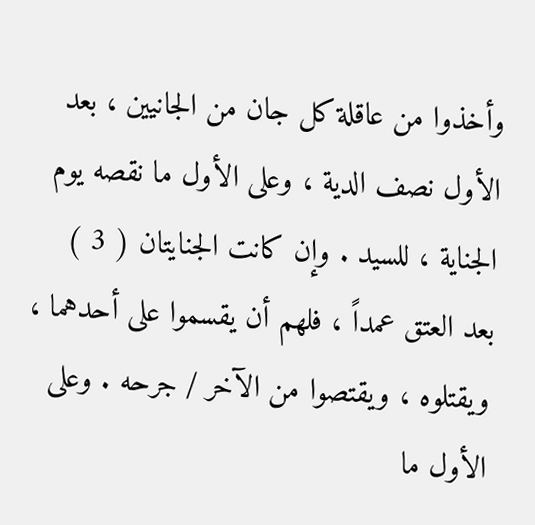وأخذوا من عاقلة كل جان من الجانيين ، بعد الأول نصف الدية ، وعلى الأول ما نقصه يوم الجناية ، للسيد . وإن كانت الجنايتان ( 3 ) بعد العتق عمداً ، فلهم أن يقسموا على أحدهما ، ويقتلوه ، ويقتصوا من الآخر / جرحه . وعلى الأول ما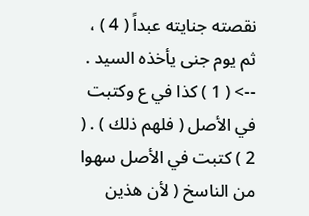نقصته جنايته عبداً ( 4 ) ، ثم يوم جنى يأخذه السيد .
--> ( 1 ) كذا في ع وكتبت في الأصل ( فلهم ذلك ) . ( 2 ) كتبت في الأصل سهوا من الناسخ ( لأن هذين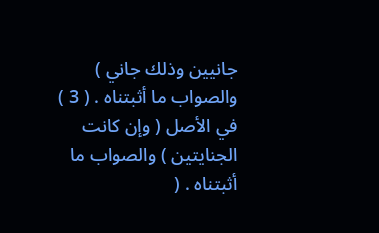جانيين وذلك جاني ) والصواب ما أثبتناه . ( 3 ) في الأصل ( وإن كانت الجنايتين ) والصواب ما أثبتناه . (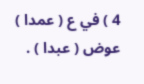4 ) في ع ( عمدا ) عوض ( عبدا ) .